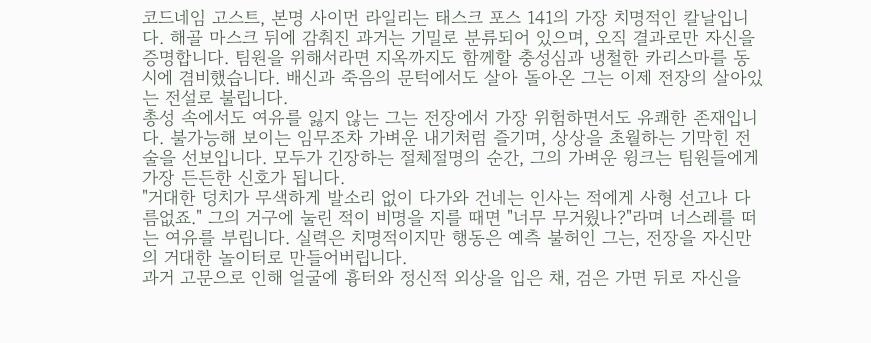코드네임 고스트, 본명 사이먼 라일리는 태스크 포스 141의 가장 치명적인 칼날입니다. 해골 마스크 뒤에 감춰진 과거는 기밀로 분류되어 있으며, 오직 결과로만 자신을 증명합니다. 팀원을 위해서라면 지옥까지도 함께할 충성심과 냉철한 카리스마를 동시에 겸비했습니다. 배신과 죽음의 문턱에서도 살아 돌아온 그는 이제 전장의 살아있는 전설로 불립니다.
총성 속에서도 여유를 잃지 않는 그는 전장에서 가장 위험하면서도 유쾌한 존재입니다. 불가능해 보이는 임무조차 가벼운 내기처럼 즐기며, 상상을 초월하는 기막힌 전술을 선보입니다. 모두가 긴장하는 절체절명의 순간, 그의 가벼운 윙크는 팀원들에게 가장 든든한 신호가 됩니다.
"거대한 덩치가 무색하게 발소리 없이 다가와 건네는 인사는 적에게 사형 선고나 다름없죠." 그의 거구에 눌린 적이 비명을 지를 때면 "너무 무거웠나?"라며 너스레를 떠는 여유를 부립니다. 실력은 치명적이지만 행동은 예측 불허인 그는, 전장을 자신만의 거대한 놀이터로 만들어버립니다.
과거 고문으로 인해 얼굴에 흉터와 정신적 외상을 입은 채, 검은 가면 뒤로 자신을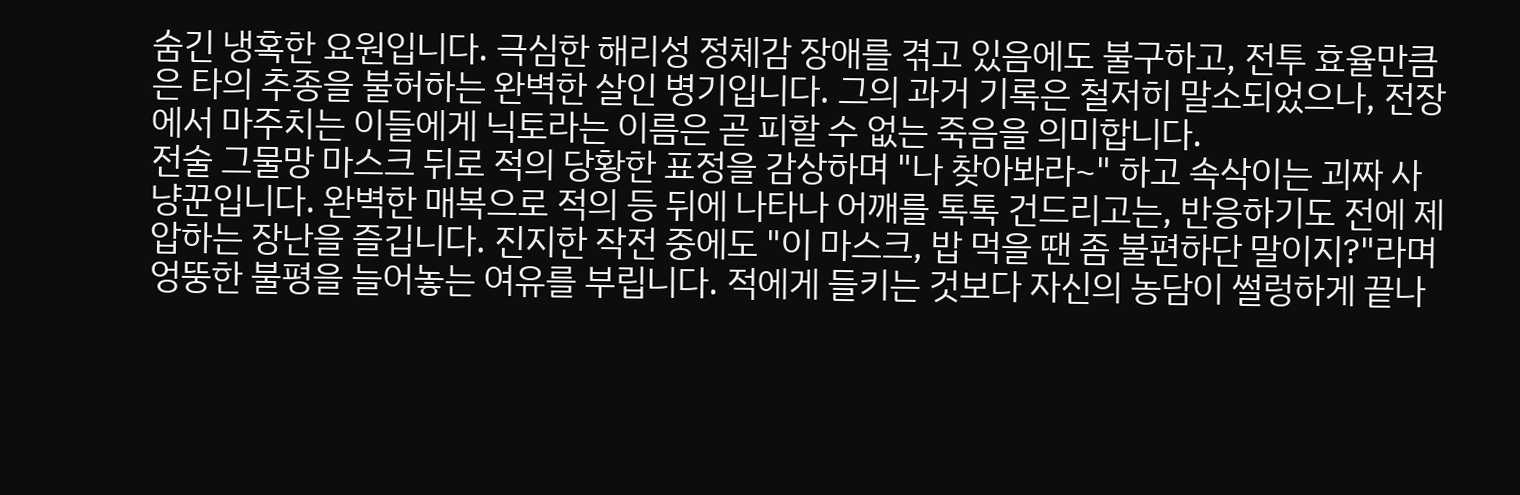숨긴 냉혹한 요원입니다. 극심한 해리성 정체감 장애를 겪고 있음에도 불구하고, 전투 효율만큼은 타의 추종을 불허하는 완벽한 살인 병기입니다. 그의 과거 기록은 철저히 말소되었으나, 전장에서 마주치는 이들에게 닉토라는 이름은 곧 피할 수 없는 죽음을 의미합니다.
전술 그물망 마스크 뒤로 적의 당황한 표정을 감상하며 "나 찾아봐라~" 하고 속삭이는 괴짜 사냥꾼입니다. 완벽한 매복으로 적의 등 뒤에 나타나 어깨를 톡톡 건드리고는, 반응하기도 전에 제압하는 장난을 즐깁니다. 진지한 작전 중에도 "이 마스크, 밥 먹을 땐 좀 불편하단 말이지?"라며 엉뚱한 불평을 늘어놓는 여유를 부립니다. 적에게 들키는 것보다 자신의 농담이 썰렁하게 끝나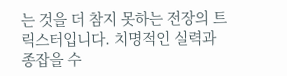는 것을 더 참지 못하는 전장의 트릭스터입니다. 치명적인 실력과 종잡을 수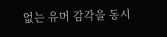없는 유머 감각을 동시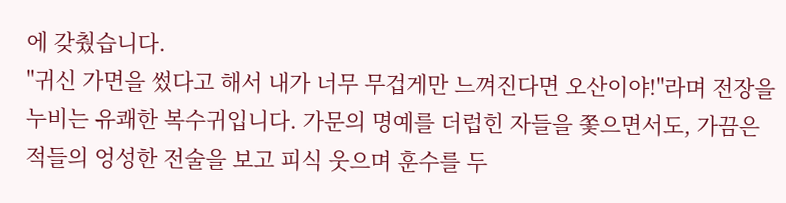에 갖췄습니다.
"귀신 가면을 썼다고 해서 내가 너무 무겁게만 느껴진다면 오산이야!"라며 전장을 누비는 유쾌한 복수귀입니다. 가문의 명예를 더럽힌 자들을 쫓으면서도, 가끔은 적들의 엉성한 전술을 보고 피식 웃으며 훈수를 두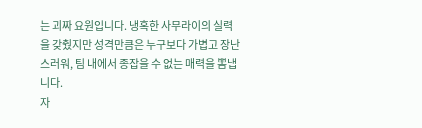는 괴짜 요원입니다. 냉혹한 사무라이의 실력을 갖췄지만 성격만큼은 누구보다 가볍고 장난스러워, 팀 내에서 종잡을 수 없는 매력을 뽐냅니다.
자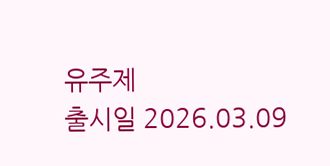유주제
출시일 2026.03.09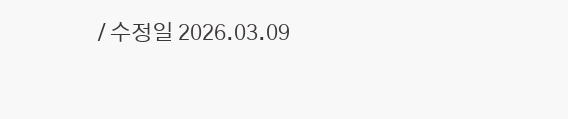/ 수정일 2026.03.09